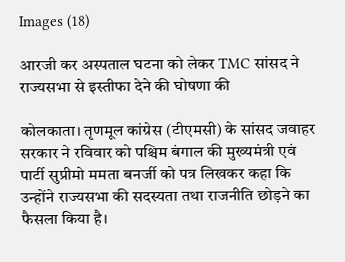Images (18)

आरजी कर अस्पताल घटना को लेकर TMC सांसद ने राज्यसभा से इस्तीफा देने की घोषणा की

कोलकाता। तृणमूल कांग्रेस (टीएमसी) के सांसद जवाहर सरकार ने रविवार को पश्चिम बंगाल की मुख्यमंत्री एवं पार्टी सुप्रीमो ममता बनर्जी को पत्र लिखकर कहा कि उन्होंने राज्यसभा की सदस्यता तथा राजनीति छोड़ने का फैसला किया है।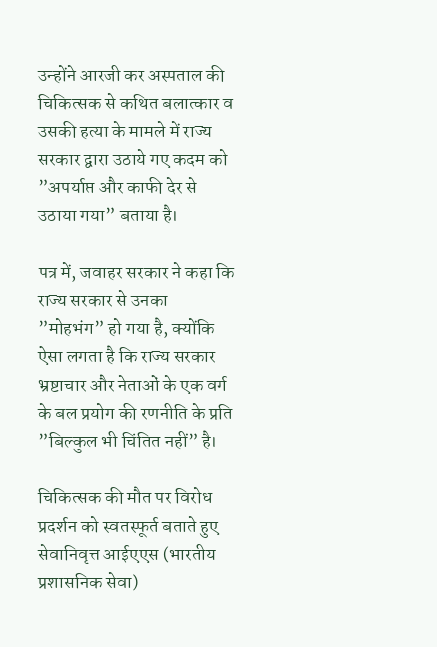उन्होंने आरजी कर अस्पताल की चिकित्सक से कथित बलात्कार व उसकी हत्या के मामले में राज्य सरकार द्वारा उठाये गए कदम को ”अपर्याप्त और काफी देर से उठाया गया” बताया है।

पत्र में, जवाहर सरकार ने कहा कि राज्य सरकार से उनका ”मोहभंग” हो गया है, क्योंकि ऐसा लगता है कि राज्य सरकार भ्रष्टाचार और नेताओं के एक वर्ग के बल प्रयोग की रणनीति के प्रति ”बिल्कुल भी चिंतित नहीं” है।

चिकित्सक की मौत पर विरोध प्रदर्शन को स्वतस्फूर्त बताते हुए सेवानिवृत्त आईएएस (भारतीय प्रशासनिक सेवा)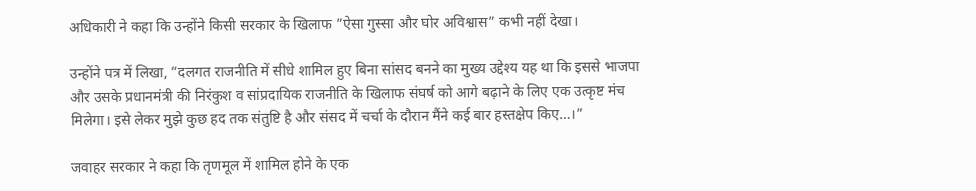अधिकारी ने कहा कि उन्होंने किसी सरकार के खिलाफ ”ऐसा गुस्सा और घोर अविश्वास” कभी नहीं देखा।

उन्होंने पत्र में लिखा, ”दलगत राजनीति में सीधे शामिल हुए बिना सांसद बनने का मुख्य उद्देश्य यह था कि इससे भाजपा और उसके प्रधानमंत्री की निरंकुश व सांप्रदायिक राजनीति के खिलाफ संघर्ष को आगे बढ़ाने के लिए एक उत्कृष्ट मंच मिलेगा। इसे लेकर मुझे कुछ हद तक संतुष्टि है और संसद में चर्चा के दौरान मैंने कई बार हस्तक्षेप किए…।”

जवाहर सरकार ने कहा कि तृणमूल में शामिल होने के एक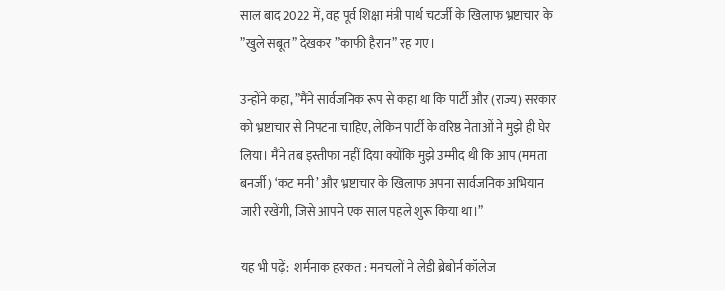साल बाद 2022 में, वह पूर्व शिक्षा मंत्री पार्थ चटर्जी के खिलाफ भ्रष्टाचार के ”खुले सबूत” देखकर ”काफी हैरान” रह गए।

उन्होंने कहा, ”मैंने सार्वजनिक रूप से कहा था कि पार्टी और (राज्य) सरकार को भ्रष्टाचार से निपटना चाहिए, लेकिन पार्टी के वरिष्ठ नेताओं ने मुझे ही घेर लिया। मैंने तब इस्तीफा नहीं दिया क्योंकि मुझे उम्मीद थी कि आप (ममता बनर्जी) ‘कट मनी’ और भ्रष्टाचार के खिलाफ अपना सार्वजनिक अभियान जारी रखेंगी, जिसे आपने एक साल पहले शुरू किया था।”

यह भी पढ़ें:  शर्मनाक हरकत : मनचलों ने लेडी ब्रेबोर्न कॉलेज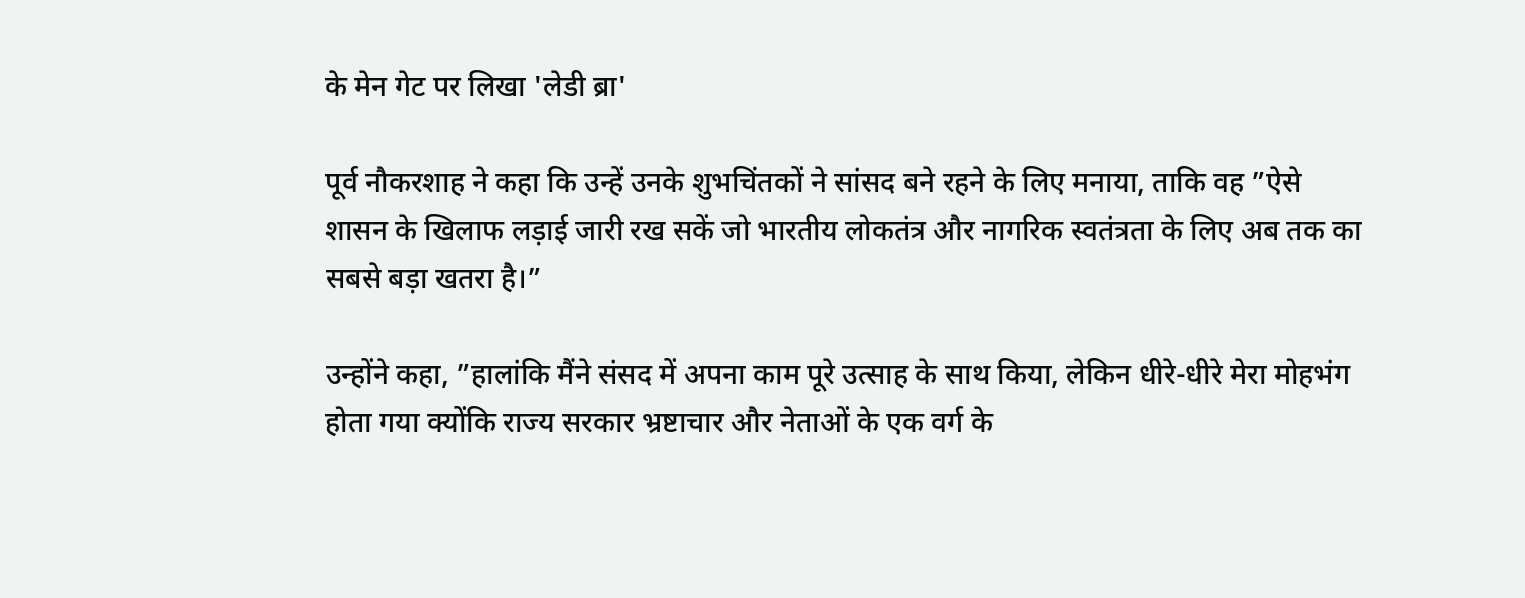के मेन गेट पर लिखा 'लेडी ब्रा'

पूर्व नौकरशाह ने कहा कि उन्हें उनके शुभचिंतकों ने सांसद बने रहने के लिए मनाया, ताकि वह ”ऐसे शासन के खिलाफ लड़ाई जारी रख सकें जो भारतीय लोकतंत्र और नागरिक स्वतंत्रता के लिए अब तक का सबसे बड़ा खतरा है।”

उन्होंने कहा, ”हालांकि मैंने संसद में अपना काम पूरे उत्साह के साथ किया, लेकिन धीरे-धीरे मेरा मोहभंग होता गया क्योंकि राज्य सरकार भ्रष्टाचार और नेताओं के एक वर्ग के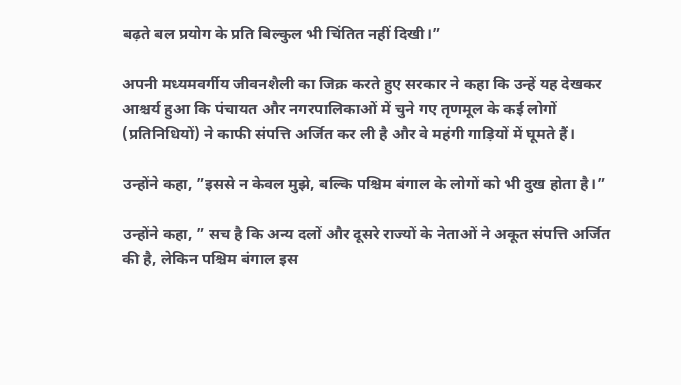बढ़ते बल प्रयोग के प्रति बिल्कुल भी चिंतित नहीं दिखी।”

अपनी मध्यमवर्गीय जीवनशैली का जिक्र करते हुए सरकार ने कहा कि उन्हें यह देखकर आश्चर्य हुआ कि पंचायत और नगरपालिकाओं में चुने गए तृणमूल के कई लोगों (प्रतिनिधियों) ने काफी संपत्ति अर्जित कर ली है और वे महंगी गाड़ियों में घूमते हैं।

उन्होंने कहा, ”इससे न केवल मुझे, बल्कि पश्चिम बंगाल के लोगों को भी दुख होता है।”

उन्होंने कहा, ” सच है कि अन्य दलों और दूसरे राज्यों के नेताओं ने अकूत संपत्ति अर्जित की है, लेकिन पश्चिम बंगाल इस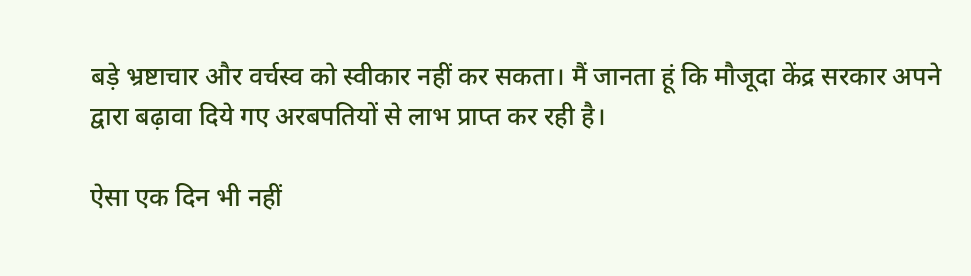बड़े भ्रष्टाचार और वर्चस्व को स्वीकार नहीं कर सकता। मैं जानता हूं कि मौजूदा केंद्र सरकार अपने द्वारा बढ़ावा दिये गए अरबपतियों से लाभ प्राप्त कर रही है।

ऐसा एक दिन भी नहीं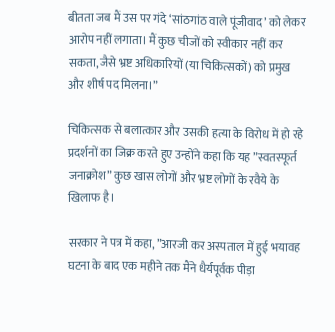बीतता जब मैं उस पर गंदे ‘सांठगांठ वाले पूंजीवाद’ को लेकर आरोप नहीं लगाता। मैं कुछ चीजों को स्वीकार नहीं कर सकता, जैसे भ्रष्ट अधिकारियों (या चिकित्सकों) को प्रमुख और शीर्ष पद मिलना।”

चिकित्सक से बलात्कार और उसकी हत्या के विरोध में हो रहे प्रदर्शनों का जिक्र करते हुए उन्होंने कहा कि यह ”स्वतस्फूर्त जनाक्रोश” कुछ खास लोगों और भ्रष्ट लोगों के रवैये के खिलाफ है।

सरकार ने पत्र में कहा, ”आरजी कर अस्पताल में हुई भयावह घटना के बाद एक महीने तक मैंने धैर्यपूर्वक पीड़ा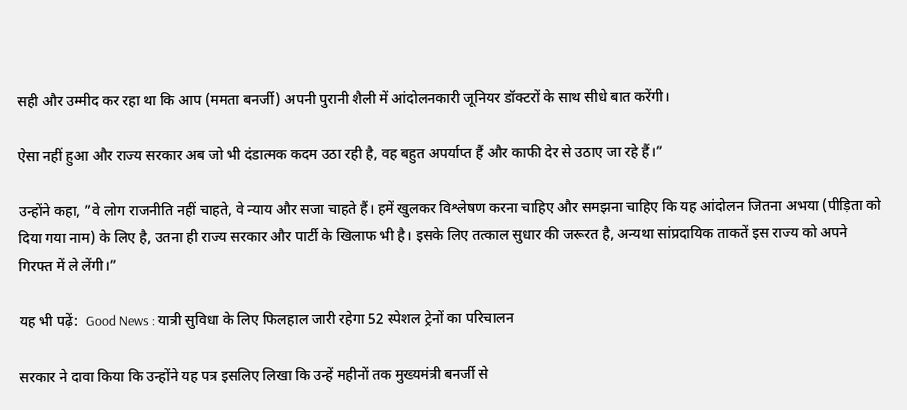सही और उम्मीद कर रहा था कि आप (ममता बनर्जी) अपनी पुरानी शैली में आंदोलनकारी जूनियर डॉक्टरों के साथ सीधे बात करेंगी।

ऐसा नहीं हुआ और राज्य सरकार अब जो भी दंडात्मक कदम उठा रही है, वह बहुत अपर्याप्त हैं और काफी देर से उठाए जा रहे हैं।”

उन्होंने कहा, ”वे लोग राजनीति नहीं चाहते, वे न्याय और सजा चाहते हैं। हमें खुलकर विश्लेषण करना चाहिए और समझना चाहिए कि यह आंदोलन जितना अभया (पीड़िता को दिया गया नाम) के लिए है, उतना ही राज्य सरकार और पार्टी के खिलाफ भी है। इसके लिए तत्काल सुधार की जरूरत है, अन्यथा सांप्रदायिक ताकतें इस राज्य को अपने गिरफ्त में ले लेंगी।”

यह भी पढ़ें:  Good News : यात्री सुविधा के लिए फिलहाल जारी रहेगा 52 स्पेशल ट्रेनों का परिचालन

सरकार ने दावा किया कि उन्होंने यह पत्र इसलिए लिखा कि उन्हें महीनों तक मुख्यमंत्री बनर्जी से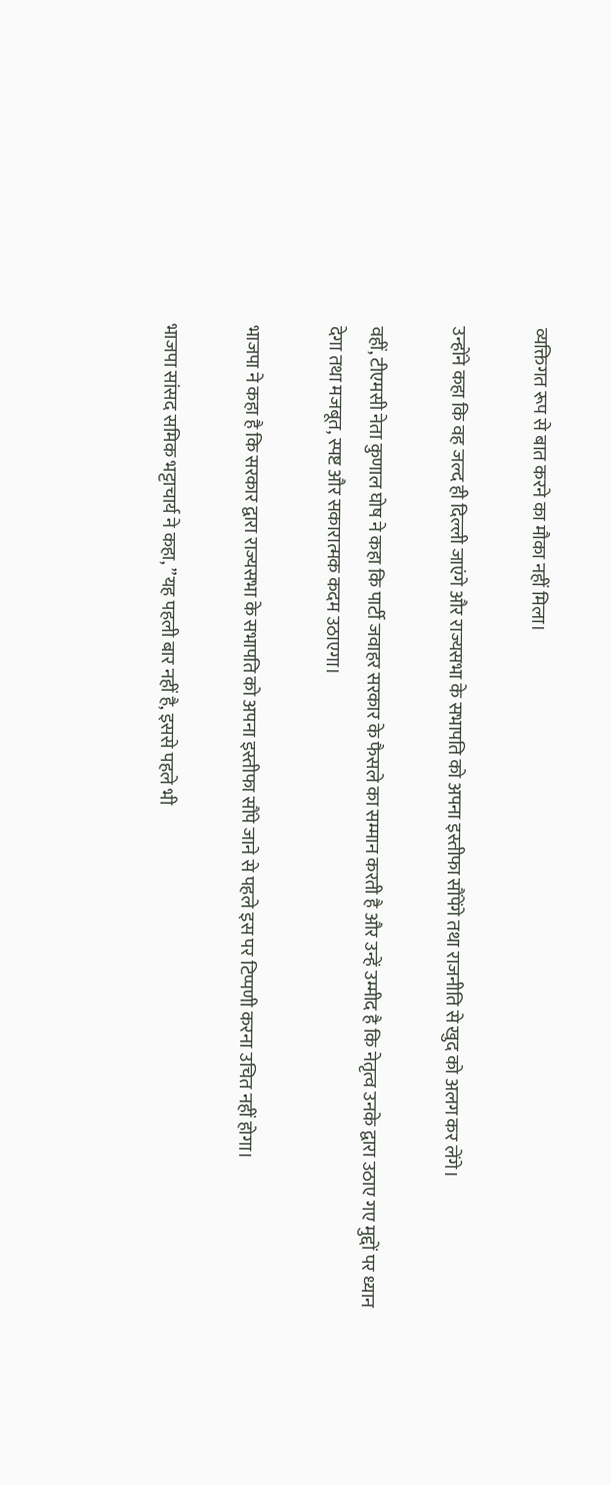व्यक्तिगत रूप से बात करने का मौका नहीं मिला।

उन्होंने कहा कि वह जल्द ही दिल्ली जाएंगे और राज्यसभा के सभापति को अपना इस्तीफा सौंपेंगे तथा राजनीति से खुद को अलग कर लेंगे।

वहीं, टीएमसी नेता कुणाल घोष ने कहा कि पार्टी जवाहर सरकार के फैसले का सम्मान करती है और उन्हें उम्मीद है कि नेतृत्व उनके द्वारा उठाए गए मुद्दों पर ध्यान देगा तथा मजबूत, स्पष्ट और सकारात्मक कदम उठाएगा।

भाजपा ने कहा है कि सरकार द्वारा राज्यसभा के सभापति को अपना इस्तीफा सौंपे जाने से पहले इस पर टिप्पणी करना उचित नहीं होगा।

भाजपा सांसद समिक भट्टाचार्य ने कहा, ”यह पहली बार नहीं है, इससे पहले भी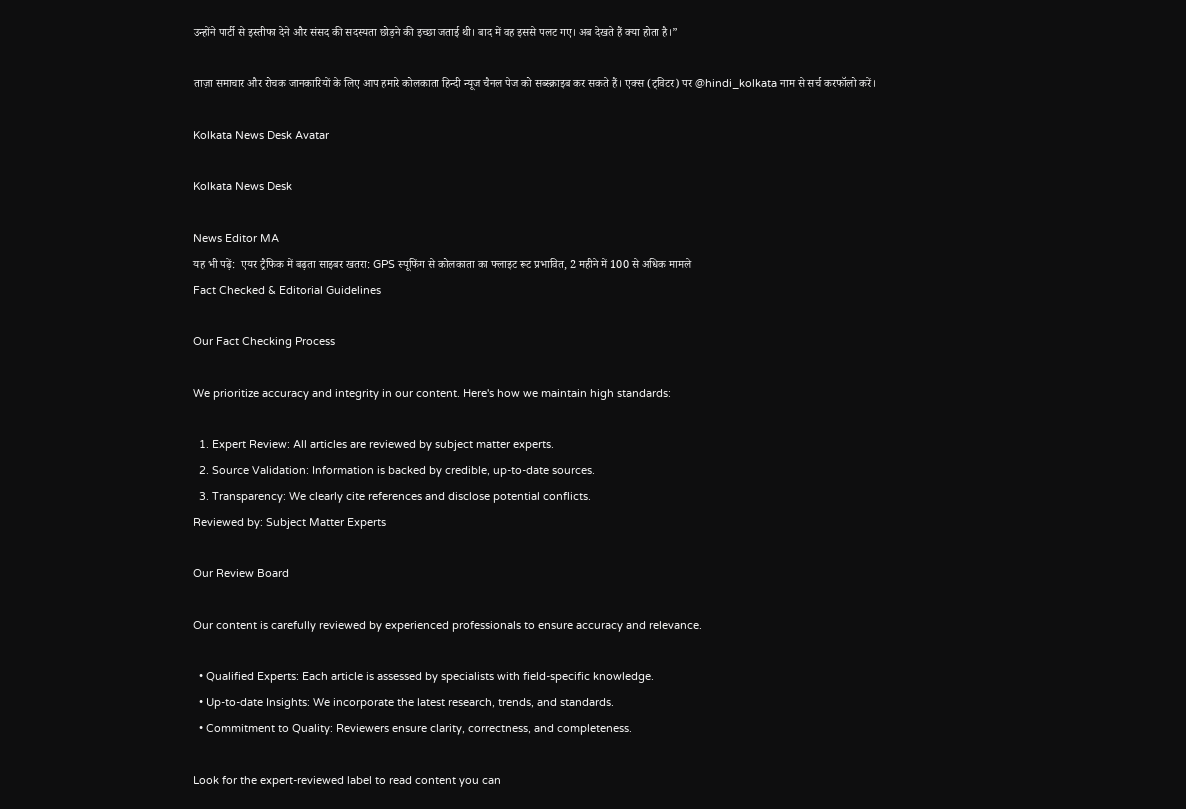उन्होंने पार्टी से इस्तीफा देने और संसद की सदस्यता छोड़ने की इच्छा जताई थी। बाद में वह इससे पलट गए। अब देखते हैं क्या होता है।”

ताज़ा समाचार और रोचक जानकारियों के लिए आप हमारे कोलकाता हिन्दी न्यूज चैनल पेज को सब्स्क्राइब कर सकते हैं। एक्स (ट्विटर) पर @hindi_kolkata नाम से सर्च करफॉलो करें।

Kolkata News Desk Avatar

Kolkata News Desk

News Editor MA
यह भी पढ़ें:  एयर ट्रैफिक में बढ़ता साइबर खतरा: GPS स्पूफिंग से कोलकाता का फ्लाइट रूट प्रभावित, 2 महीने में 100 से अधिक मामले
Fact Checked & Editorial Guidelines

Our Fact Checking Process

We prioritize accuracy and integrity in our content. Here's how we maintain high standards:

  1. Expert Review: All articles are reviewed by subject matter experts.
  2. Source Validation: Information is backed by credible, up-to-date sources.
  3. Transparency: We clearly cite references and disclose potential conflicts.
Reviewed by: Subject Matter Experts

Our Review Board

Our content is carefully reviewed by experienced professionals to ensure accuracy and relevance.

  • Qualified Experts: Each article is assessed by specialists with field-specific knowledge.
  • Up-to-date Insights: We incorporate the latest research, trends, and standards.
  • Commitment to Quality: Reviewers ensure clarity, correctness, and completeness.

Look for the expert-reviewed label to read content you can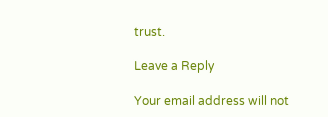trust.

Leave a Reply

Your email address will not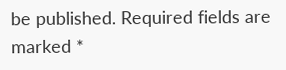be published. Required fields are marked *